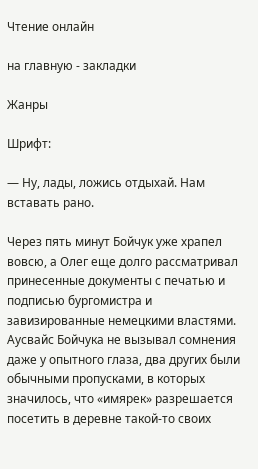Чтение онлайн

на главную - закладки

Жанры

Шрифт:

— Ну, лады, ложись отдыхай. Нам вставать рано.

Через пять минут Бойчук уже храпел вовсю, а Олег еще долго рассматривал принесенные документы с печатью и подписью бургомистра и завизированные немецкими властями. Аусвайс Бойчука не вызывал сомнения даже у опытного глаза, два других были обычными пропусками, в которых значилось, что «имярек» разрешается посетить в деревне такой-то своих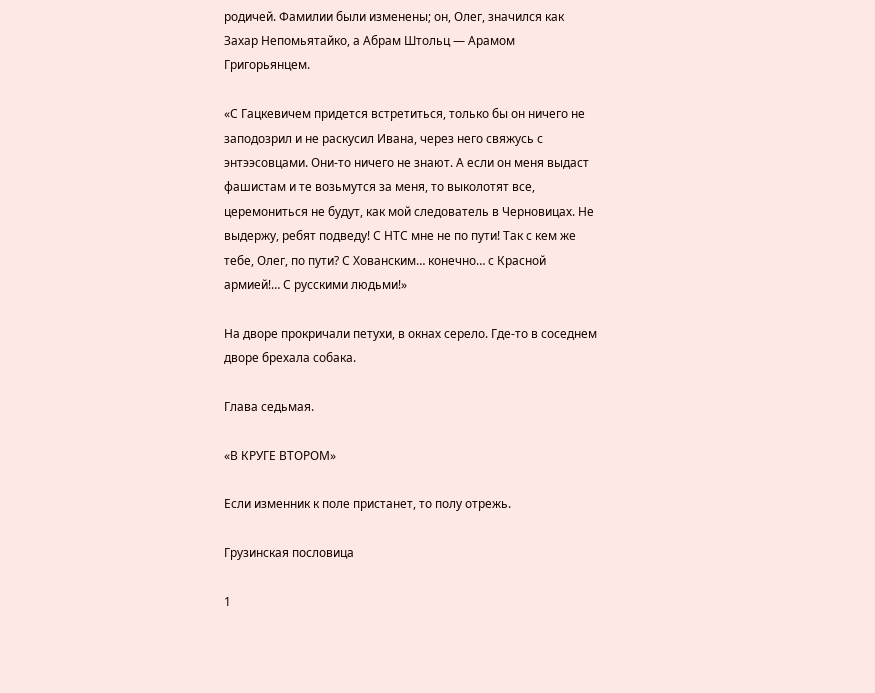родичей. Фамилии были изменены; он, Олег, значился как Захар Непомьятайко, а Абрам Штольц — Арамом Григорьянцем.

«С Гацкевичем придется встретиться, только бы он ничего не заподозрил и не раскусил Ивана, через него свяжусь с энтээсовцами. Они-то ничего не знают. А если он меня выдаст фашистам и те возьмутся за меня, то выколотят все, церемониться не будут, как мой следователь в Черновицах. Не выдержу, ребят подведу! С НТС мне не по пути! Так с кем же тебе, Олег, по пути? С Хованским… конечно… с Красной армией!… С русскими людьми!»

На дворе прокричали петухи, в окнах серело. Где-то в соседнем дворе брехала собака.

Глава седьмая.

«В КРУГЕ ВТОРОМ»

Если изменник к поле пристанет, то полу отрежь.

Грузинская пословица

1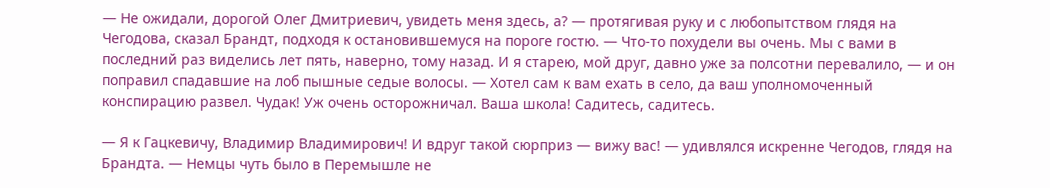— Не ожидали, дорогой Олег Дмитриевич, увидеть меня здесь, а? — протягивая руку и с любопытством глядя на Чегодова, сказал Брандт, подходя к остановившемуся на пороге гостю. — Что-то похудели вы очень. Мы с вами в последний раз виделись лет пять, наверно, тому назад. И я старею, мой друг, давно уже за полсотни перевалило, — и он поправил спадавшие на лоб пышные седые волосы. — Хотел сам к вам ехать в село, да ваш уполномоченный конспирацию развел. Чудак! Уж очень осторожничал. Ваша школа! Садитесь, садитесь.

— Я к Гацкевичу, Владимир Владимирович! И вдруг такой сюрприз — вижу вас! — удивлялся искренне Чегодов, глядя на Брандта. — Немцы чуть было в Перемышле не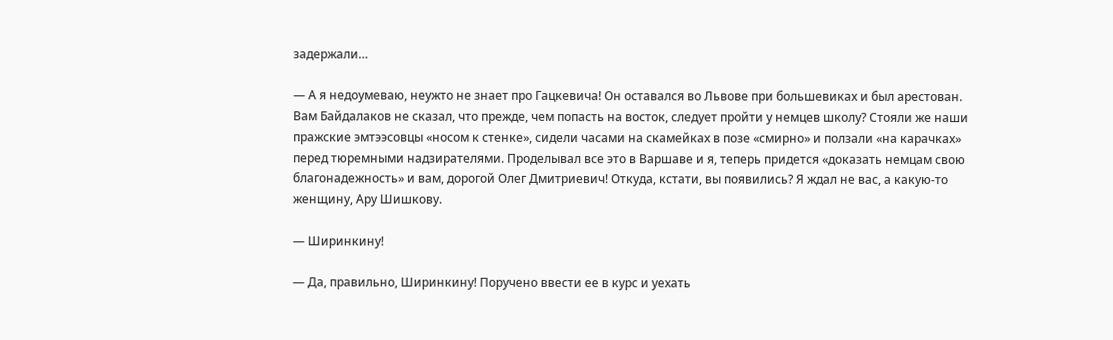задержали…

— А я недоумеваю, неужто не знает про Гацкевича! Он оставался во Львове при большевиках и был арестован. Вам Байдалаков не сказал, что прежде, чем попасть на восток, следует пройти у немцев школу? Стояли же наши пражские эмтээсовцы «носом к стенке», сидели часами на скамейках в позе «смирно» и ползали «на карачках» перед тюремными надзирателями. Проделывал все это в Варшаве и я, теперь придется «доказать немцам свою благонадежность» и вам, дорогой Олег Дмитриевич! Откуда, кстати, вы появились? Я ждал не вас, а какую-то женщину, Ару Шишкову.

— Ширинкину!

— Да, правильно, Ширинкину! Поручено ввести ее в курс и уехать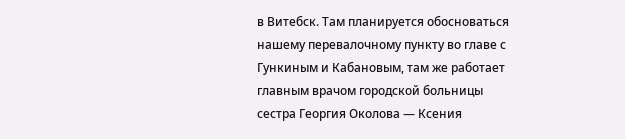в Витебск. Там планируется обосноваться нашему перевалочному пункту во главе с Гункиным и Кабановым, там же работает главным врачом городской больницы сестра Георгия Околова — Ксения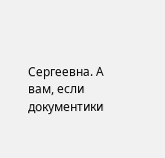Сергеевна. А вам, если документики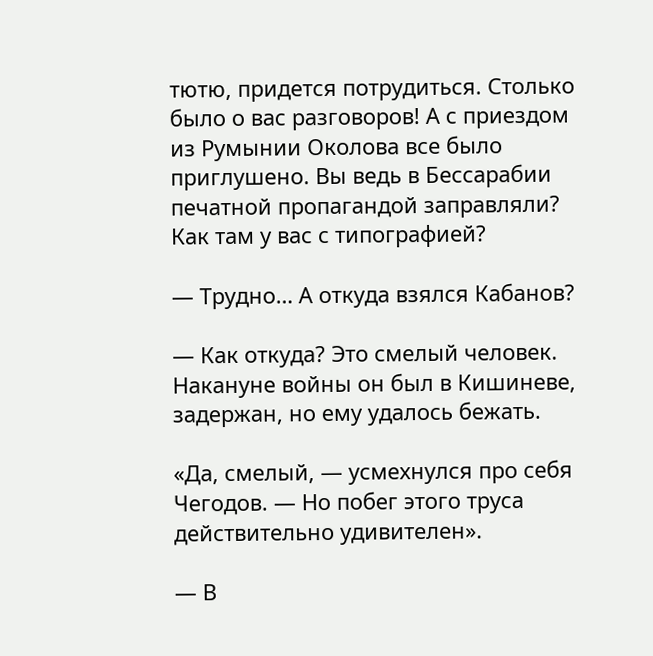тютю, придется потрудиться. Столько было о вас разговоров! А с приездом из Румынии Околова все было приглушено. Вы ведь в Бессарабии печатной пропагандой заправляли? Как там у вас с типографией?

— Трудно… А откуда взялся Кабанов?

— Как откуда? Это смелый человек. Накануне войны он был в Кишиневе, задержан, но ему удалось бежать.

«Да, смелый, — усмехнулся про себя Чегодов. — Но побег этого труса действительно удивителен».

— В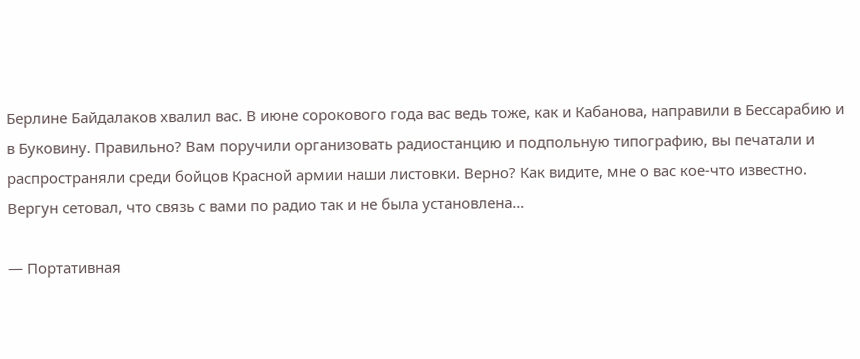Берлине Байдалаков хвалил вас. В июне сорокового года вас ведь тоже, как и Кабанова, направили в Бессарабию и в Буковину. Правильно? Вам поручили организовать радиостанцию и подпольную типографию, вы печатали и распространяли среди бойцов Красной армии наши листовки. Верно? Как видите, мне о вас кое-что известно. Вергун сетовал, что связь с вами по радио так и не была установлена…

— Портативная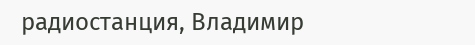радиостанция, Владимир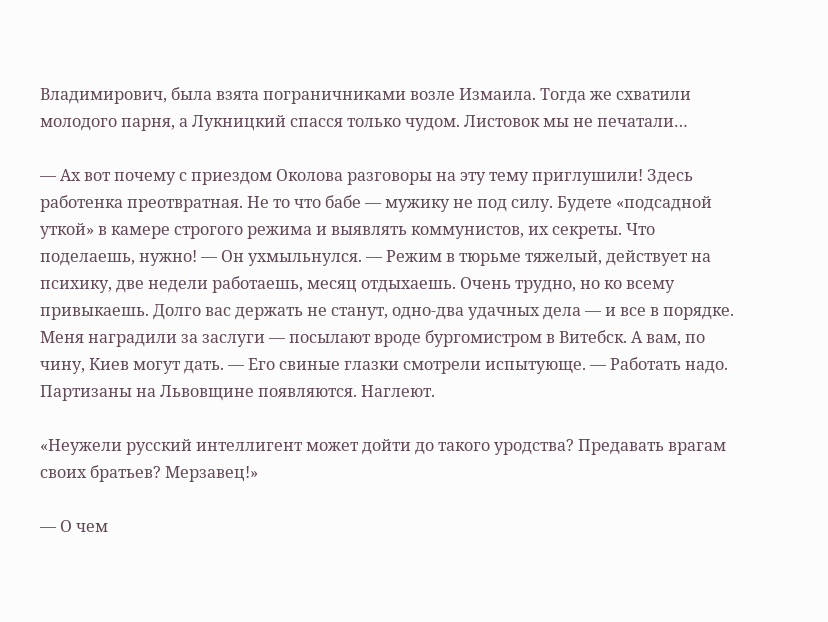Владимирович, была взята пограничниками возле Измаила. Тогда же схватили молодого парня, а Лукницкий спасся только чудом. Листовок мы не печатали…

— Ах вот почему с приездом Околова разговоры на эту тему приглушили! Здесь работенка преотвратная. Не то что бабе — мужику не под силу. Будете «подсадной уткой» в камере строгого режима и выявлять коммунистов, их секреты. Что поделаешь, нужно! — Он ухмыльнулся. — Режим в тюрьме тяжелый, действует на психику, две недели работаешь, месяц отдыхаешь. Очень трудно, но ко всему привыкаешь. Долго вас держать не станут, одно-два удачных дела — и все в порядке. Меня наградили за заслуги — посылают вроде бургомистром в Витебск. А вам, по чину, Киев могут дать. — Его свиные глазки смотрели испытующе. — Работать надо. Партизаны на Львовщине появляются. Наглеют.

«Неужели русский интеллигент может дойти до такого уродства? Предавать врагам своих братьев? Мерзавец!»

— О чем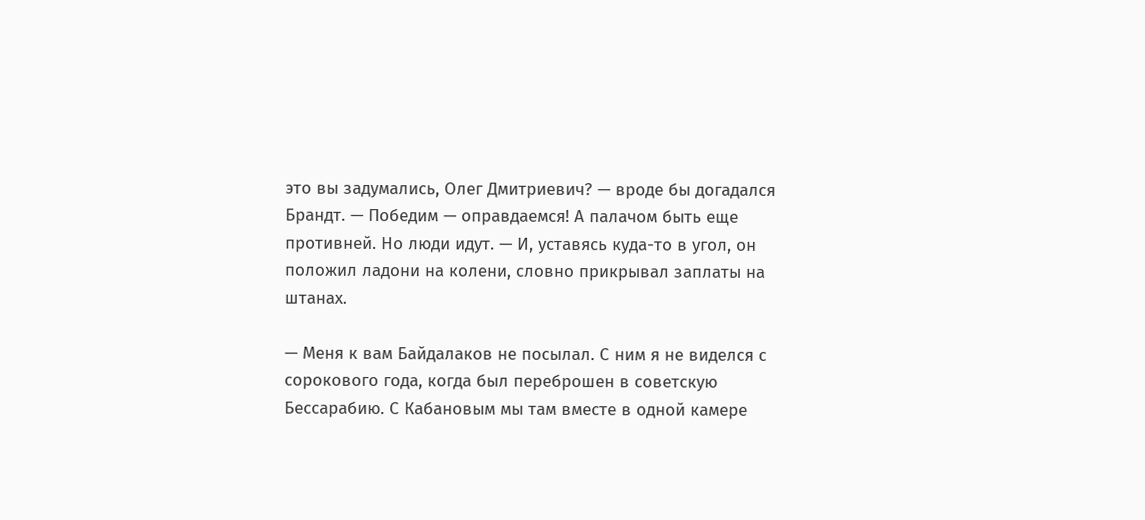это вы задумались, Олег Дмитриевич? — вроде бы догадался Брандт. — Победим — оправдаемся! А палачом быть еще противней. Но люди идут. — И, уставясь куда-то в угол, он положил ладони на колени, словно прикрывал заплаты на штанах.

— Меня к вам Байдалаков не посылал. С ним я не виделся с сорокового года, когда был переброшен в советскую Бессарабию. С Кабановым мы там вместе в одной камере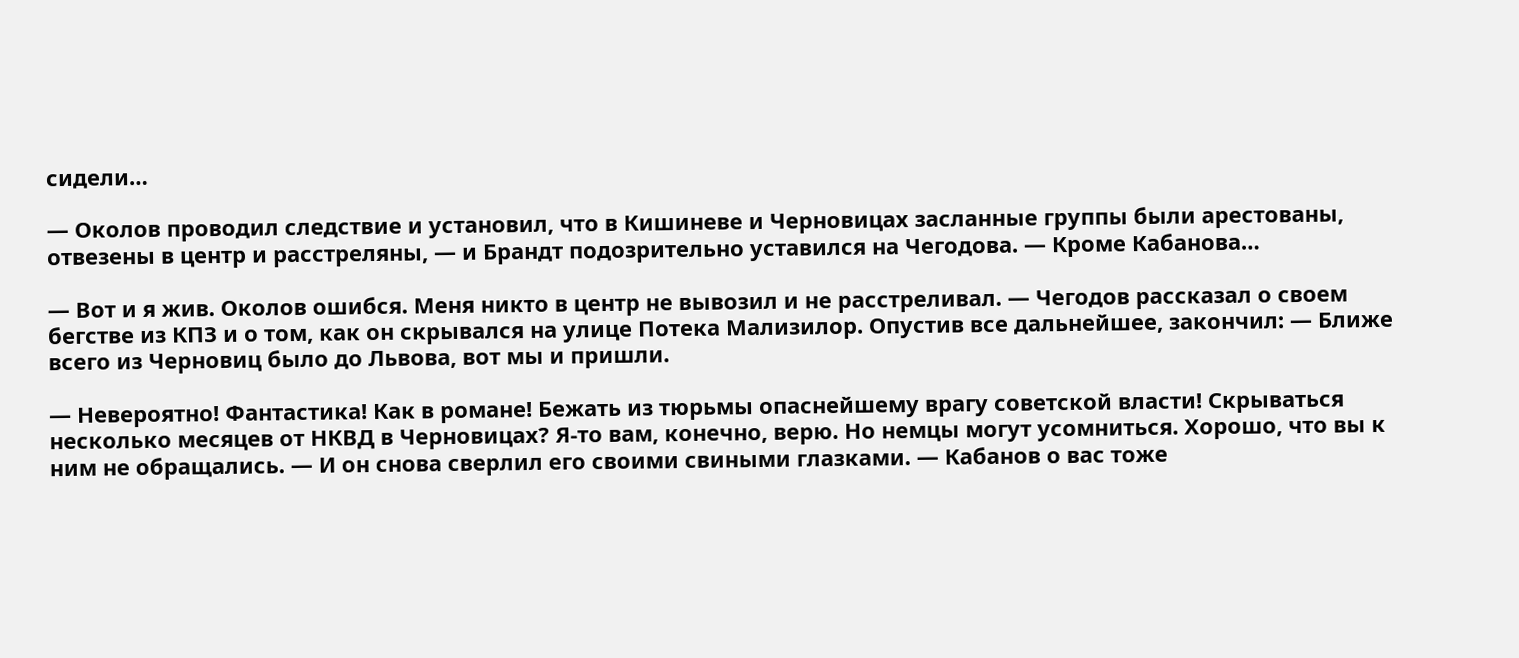сидели…

— Околов проводил следствие и установил, что в Кишиневе и Черновицах засланные группы были арестованы, отвезены в центр и расстреляны, — и Брандт подозрительно уставился на Чегодова. — Кроме Кабанова…

— Вот и я жив. Околов ошибся. Меня никто в центр не вывозил и не расстреливал. — Чегодов рассказал о своем бегстве из КПЗ и о том, как он скрывался на улице Потека Мализилор. Опустив все дальнейшее, закончил: — Ближе всего из Черновиц было до Львова, вот мы и пришли.

— Невероятно! Фантастика! Как в романе! Бежать из тюрьмы опаснейшему врагу советской власти! Скрываться несколько месяцев от НКВД в Черновицах? Я-то вам, конечно, верю. Но немцы могут усомниться. Хорошо, что вы к ним не обращались. — И он снова сверлил его своими свиными глазками. — Кабанов о вас тоже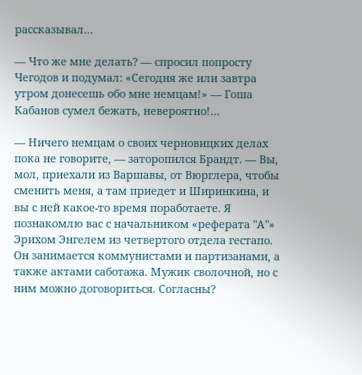рассказывал…

— Что же мне делать? — спросил попросту Чегодов и подумал: «Сегодня же или завтра утром донесешь обо мне немцам!» — Гоша Кабанов сумел бежать, невероятно!…

— Ничего немцам о своих черновицких делах пока не говорите, — заторопился Брандт. — Вы, мол, приехали из Варшавы, от Вюрглера, чтобы сменить меня, а там приедет и Ширинкина, и вы с ней какое-то время поработаете. Я познакомлю вас с начальником «реферата "А"» Эрихом Энгелем из четвертого отдела гестапо. Он занимается коммунистами и партизанами, а также актами саботажа. Мужик сволочной, но с ним можно договориться. Согласны?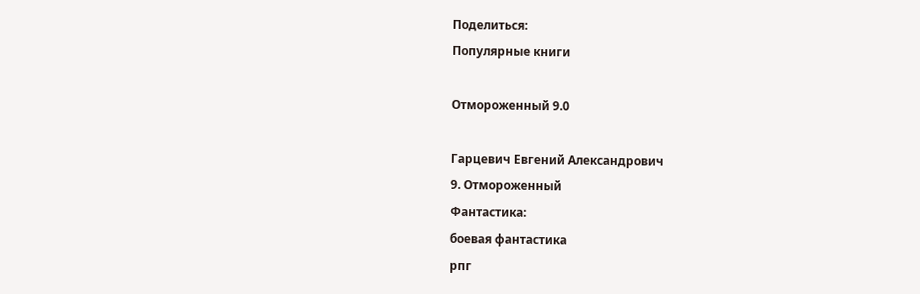Поделиться:
Популярные книги

Отмороженный 9.0

Гарцевич Евгений Александрович
9. Отмороженный
Фантастика:
боевая фантастика
рпг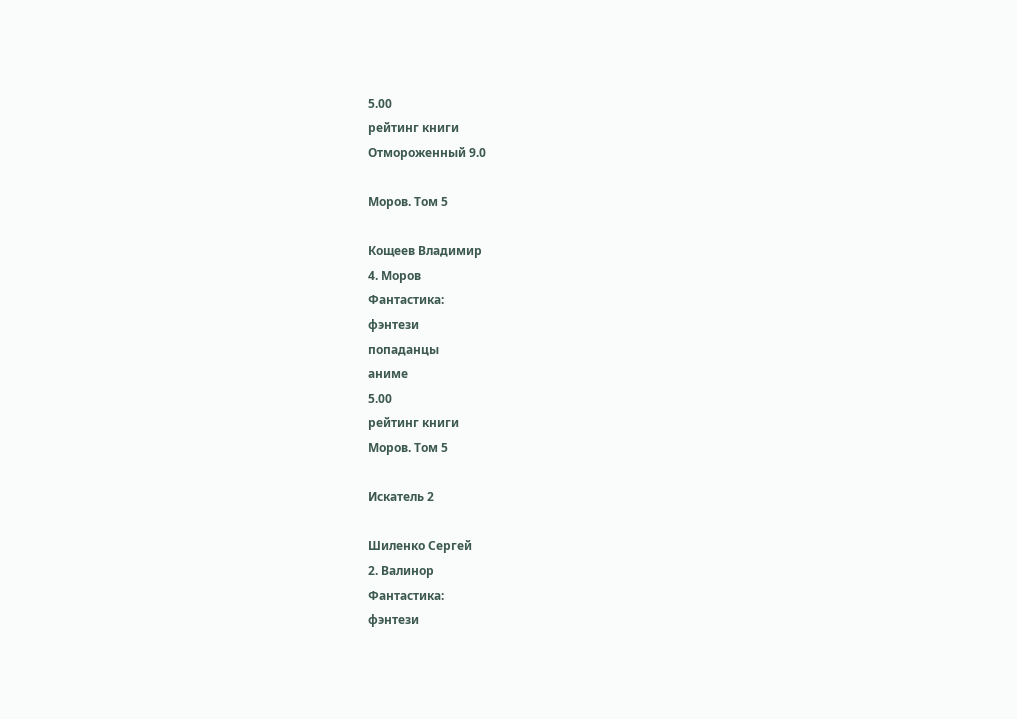5.00
рейтинг книги
Отмороженный 9.0

Моров. Том 5

Кощеев Владимир
4. Моров
Фантастика:
фэнтези
попаданцы
аниме
5.00
рейтинг книги
Моров. Том 5

Искатель 2

Шиленко Сергей
2. Валинор
Фантастика:
фэнтези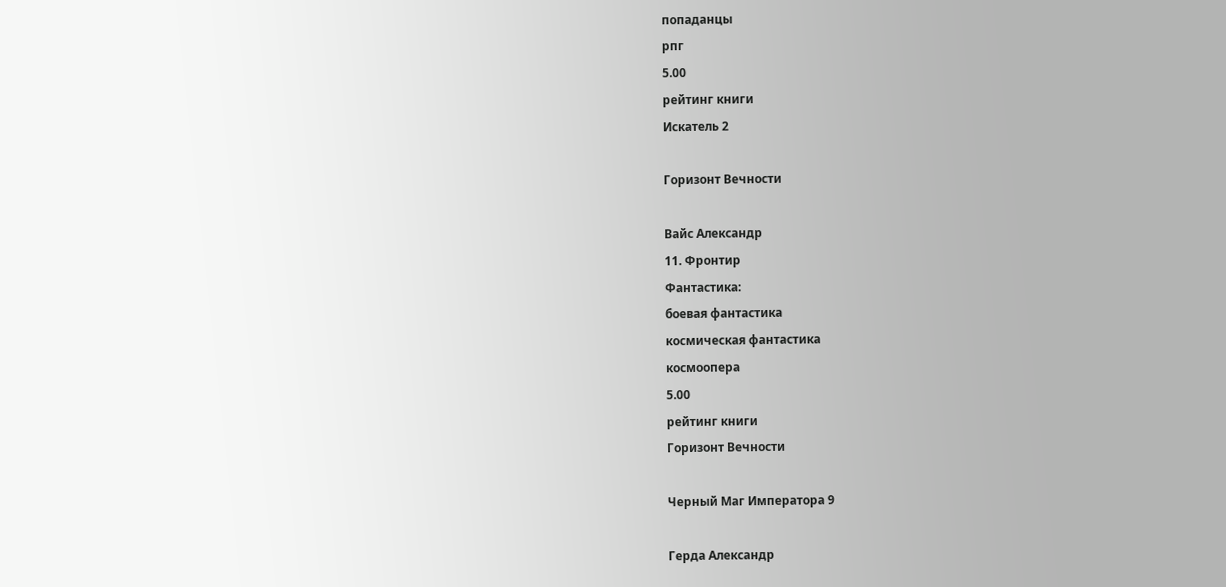попаданцы
рпг
5.00
рейтинг книги
Искатель 2

Горизонт Вечности

Вайс Александр
11. Фронтир
Фантастика:
боевая фантастика
космическая фантастика
космоопера
5.00
рейтинг книги
Горизонт Вечности

Черный Маг Императора 9

Герда Александр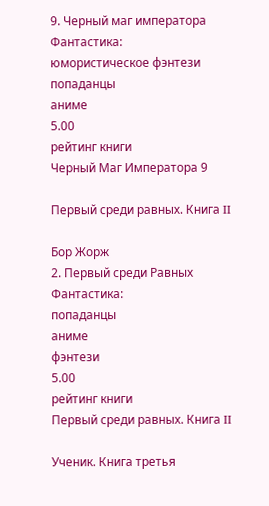9. Черный маг императора
Фантастика:
юмористическое фэнтези
попаданцы
аниме
5.00
рейтинг книги
Черный Маг Императора 9

Первый среди равных. Книга II

Бор Жорж
2. Первый среди Равных
Фантастика:
попаданцы
аниме
фэнтези
5.00
рейтинг книги
Первый среди равных. Книга II

Ученик. Книга третья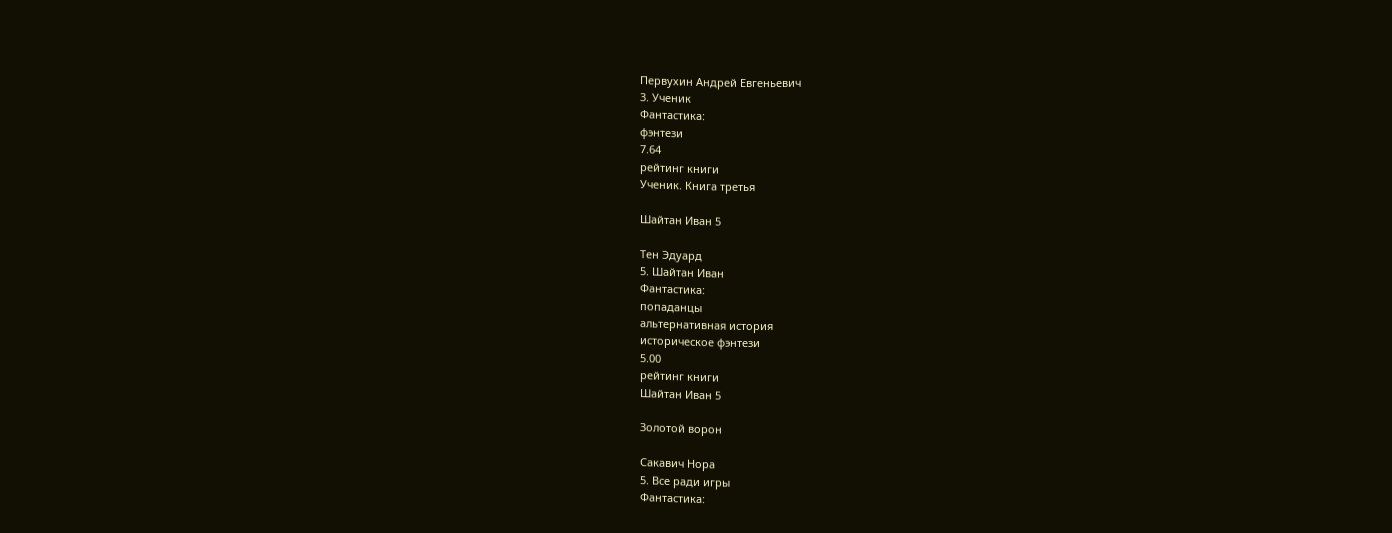Первухин Андрей Евгеньевич
3. Ученик
Фантастика:
фэнтези
7.64
рейтинг книги
Ученик. Книга третья

Шайтан Иван 5

Тен Эдуард
5. Шайтан Иван
Фантастика:
попаданцы
альтернативная история
историческое фэнтези
5.00
рейтинг книги
Шайтан Иван 5

Золотой ворон

Сакавич Нора
5. Все ради игры
Фантастика: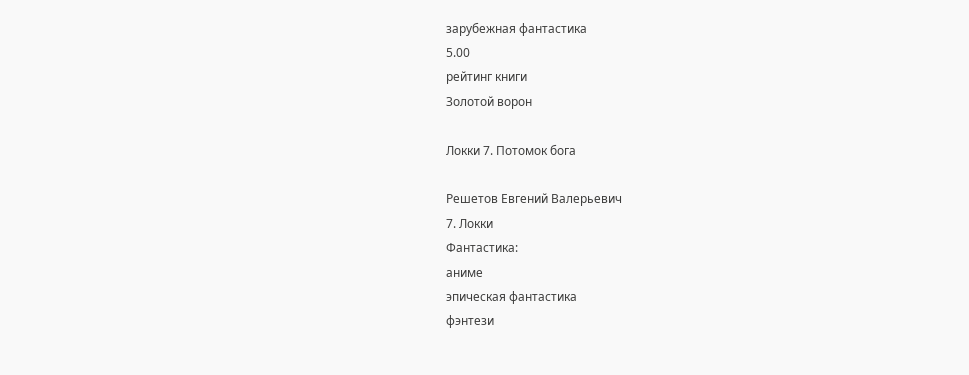зарубежная фантастика
5.00
рейтинг книги
Золотой ворон

Локки 7. Потомок бога

Решетов Евгений Валерьевич
7. Локки
Фантастика:
аниме
эпическая фантастика
фэнтези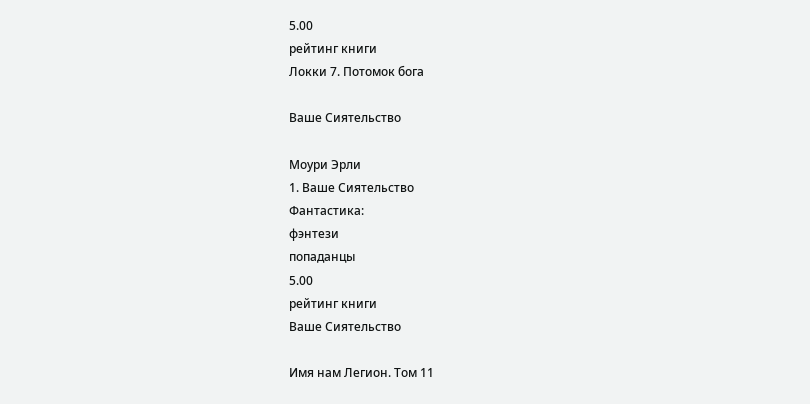5.00
рейтинг книги
Локки 7. Потомок бога

Ваше Сиятельство

Моури Эрли
1. Ваше Сиятельство
Фантастика:
фэнтези
попаданцы
5.00
рейтинг книги
Ваше Сиятельство

Имя нам Легион. Том 11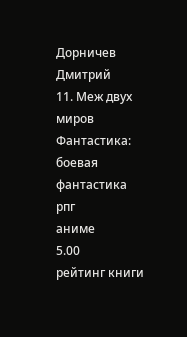Дорничев Дмитрий
11. Меж двух миров
Фантастика:
боевая фантастика
рпг
аниме
5.00
рейтинг книги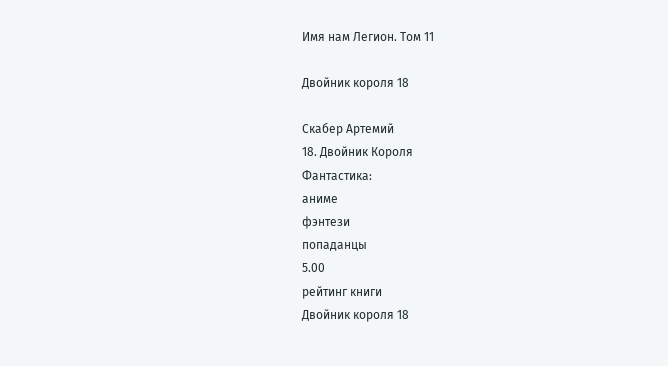Имя нам Легион. Том 11

Двойник короля 18

Скабер Артемий
18. Двойник Короля
Фантастика:
аниме
фэнтези
попаданцы
5.00
рейтинг книги
Двойник короля 18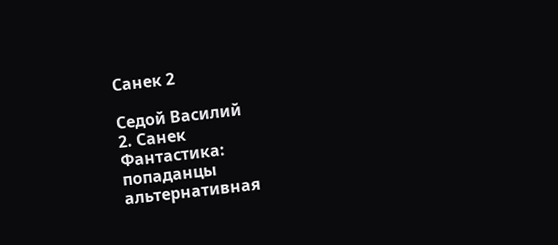Санек 2

Седой Василий
2. Санек
Фантастика:
попаданцы
альтернативная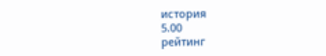история
5.00
рейтинг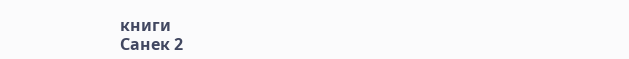книги
Санек 2